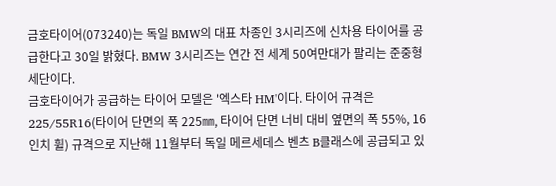금호타이어(073240)는 독일 BMW의 대표 차종인 3시리즈에 신차용 타이어를 공급한다고 30일 밝혔다. BMW 3시리즈는 연간 전 세계 50여만대가 팔리는 준중형 세단이다.
금호타이어가 공급하는 타이어 모델은 '엑스타 HM'이다. 타이어 규격은 225/55R16(타이어 단면의 폭 225㎜, 타이어 단면 너비 대비 옆면의 폭 55%, 16인치 휠) 규격으로 지난해 11월부터 독일 메르세데스 벤츠 B클래스에 공급되고 있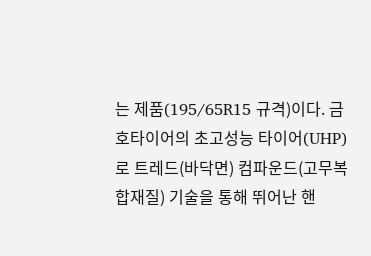는 제품(195/65R15 규격)이다. 금호타이어의 초고성능 타이어(UHP)로 트레드(바닥면) 컴파운드(고무복합재질) 기술을 통해 뛰어난 핸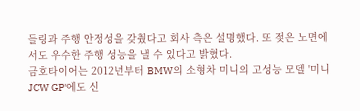들링과 주행 안정성을 갖췄다고 회사 측은 설명했다. 또 젖은 노면에서도 우수한 주행 성능을 낼 수 있다고 밝혔다.
금호타이어는 2012년부터 BMW의 소형차 미니의 고성능 모델 '미니 JCW GP'에도 신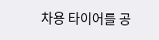차용 타이어를 공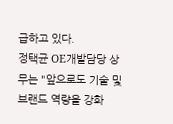급하고 있다.
정택균 OE개발담당 상무는 "앞으로도 기술 및 브랜드 역량을 강화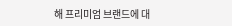해 프리미엄 브랜드에 대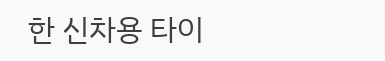한 신차용 타이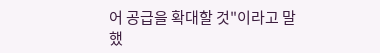어 공급을 확대할 것"이라고 말했